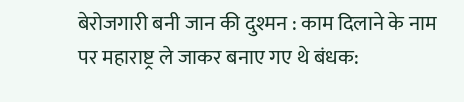बेरोजगारी बनी जान की दुश्मन : काम दिलाने के नाम पर महाराष्ट्र ले जाकर बनाए गए थे बंधक: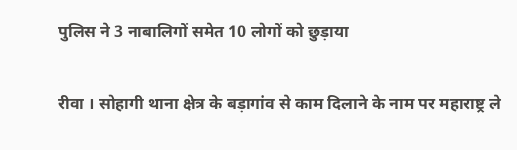पुलिस ने 3 नाबालिगों समेत 10 लोगों को छुड़ाया

रीवा । सोहागी थाना क्षेत्र के बड़ागांव से काम दिलाने के नाम पर महाराष्ट्र ले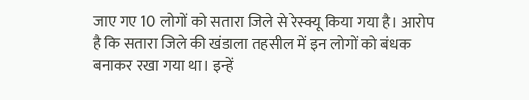जाए गए 10 लोगों को सतारा जिले से रेस्क्यू किया गया है। आरोप है कि सतारा जिले की खंडाला तहसील में इन लोगों को बंधक बनाकर रखा गया था। इन्हें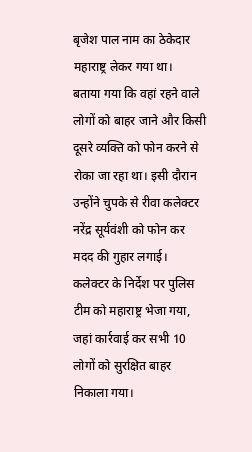बृजेश पाल नाम का ठेकेदार महाराष्ट्र लेकर गया था।
बताया गया कि वहां रहने वाले लोगों को बाहर जाने और किसी दूसरे व्यक्ति को फोन करने से रोका जा रहा था। इसी दौरान उन्होंने चुपके से रीवा कलेक्टर नरेंद्र सूर्यवंशी को फोन कर मदद की गुहार लगाई। कलेक्टर के निर्देश पर पुलिस टीम को महाराष्ट्र भेजा गया, जहां कार्रवाई कर सभी 10 लोगों को सुरक्षित बाहर निकाला गया।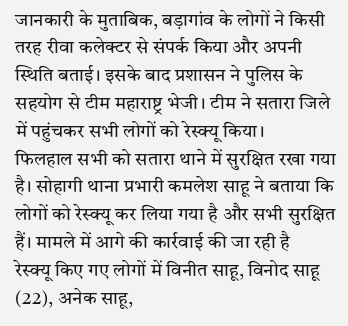जानकारी के मुताबिक, बड़ागांव के लोगों ने किसी तरह रीवा कलेक्टर से संपर्क किया और अपनी स्थिति बताई। इसके बाद प्रशासन ने पुलिस के सहयोग से टीम महाराष्ट्र भेजी। टीम ने सतारा जिले में पहुंचकर सभी लोगों को रेस्क्यू किया।
फिलहाल सभी को सतारा थाने में सुरक्षित रखा गया है। सोहागी थाना प्रभारी कमलेश साहू ने बताया कि लोगों को रेस्क्यू कर लिया गया है और सभी सुरक्षित हैं। मामले में आगे की कार्रवाई की जा रही है
रेस्क्यू किए गए लोगों में विनीत साहू, विनोद साहू (22), अनेक साहू,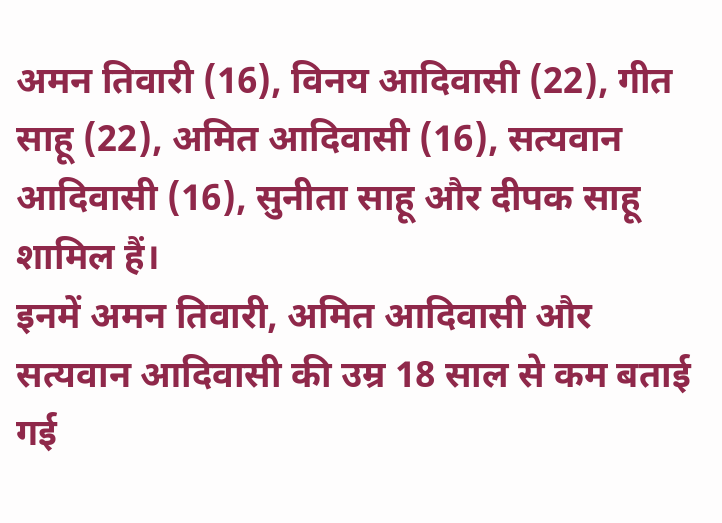अमन तिवारी (16), विनय आदिवासी (22), गीत साहू (22), अमित आदिवासी (16), सत्यवान आदिवासी (16), सुनीता साहू और दीपक साहू शामिल हैं।
इनमें अमन तिवारी, अमित आदिवासी और सत्यवान आदिवासी की उम्र 18 साल से कम बताई गई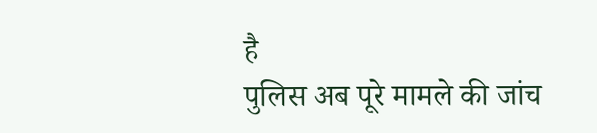है
पुलिस अब पूरे मामले की जांच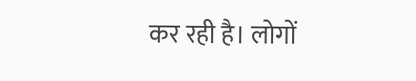कर रही है। लोगों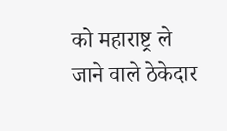को महाराष्ट्र ले जाने वाले ठेकेदार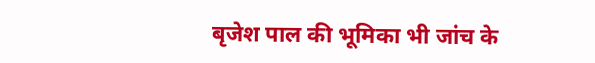बृजेश पाल की भूमिका भी जांच के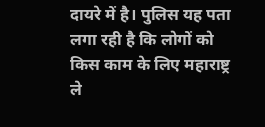दायरे में है। पुलिस यह पता लगा रही है कि लोगों को किस काम के लिए महाराष्ट्र ले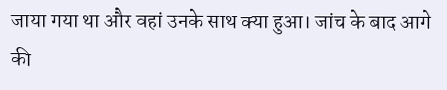जाया गया था और वहां उनके साथ क्या हुआ। जांच के बाद आगे की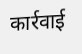कार्रवाई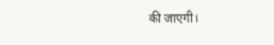की जाएगी।